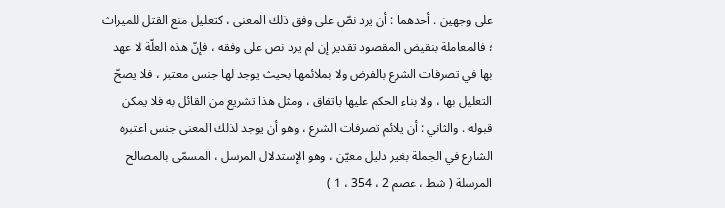على وجهين . أحدهما : أن يرد نصّ على وفق ذلك المعنى ، كتعليل منع القتل للميراث ؛ فالمعاملة بنقيض المقصود تقدير إن لم يرد نص على وفقه ، فإنّ هذه العلّة لا عهد بها في تصرفات الشرع بالفرض ولا بملائمها بحيث يوجد لها جنس معتبر ، فلا يصحّ التعليل بها ، ولا بناء الحكم عليها باتفاق ، ومثل هذا تشريع من القائل به فلا يمكن قبوله . والثاني : أن يلائم تصرفات الشرع ، وهو أن يوجد لذلك المعنى جنس اعتبره الشارع في الجملة بغير دليل معيّن ، وهو الإستدلال المرسل ، المسمّى بالمصالح المرسلة ( شط ، عصم 2 ، 354 ، 1 )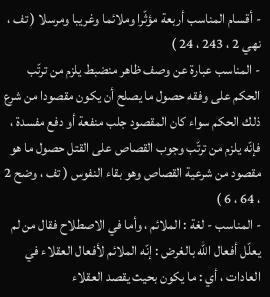- أقسام المناسب أربعة مؤثّرا وملائما وغريبا ومرسلا ( تف ، نهي 2 ، 243 ، 24 )
- المناسب عبارة عن وصف ظاهر منضبط يلزم من ترتّب الحكم على وفقه حصول ما يصلح أن يكون مقصودا من شرع ذلك الحكم سواء كان المقصود جلب منفعة أو دفع مفسدة ، فإنّه يلزم من ترتّب وجوب القصاص على القتل حصول ما هو مقصود من شرعية القصاص وهو بقاء النفوس ( تف ، وضح 2 ، 64 ، 6 )
- المناسب - لغة : الملائم ، وأما في الاصطلاح فقال من لم يعلّل أفعال اللّه بالغرض : إنّه الملائم لأفعال العقلاء في العادات ، أي : ما يكون بحيث يقصد العقلاء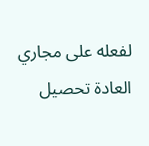لفعله على مجاري العادة تحصيل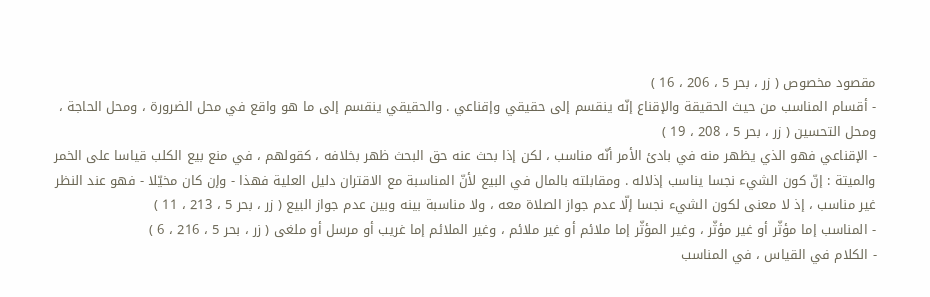مقصود مخصوص ( زر ، بحر 5 ، 206 ، 16 )
- أقسام المناسب من حيث الحقيقة والإقناع إنّه ينقسم إلى حقيقي وإقناعي . والحقيقي ينقسم إلى ما هو واقع في محل الضرورة ، ومحل الحاجة ، ومحل التحسين ( زر ، بحر 5 ، 208 ، 19 )
- الإقناعي فهو الذي يظهر منه في بادئ الأمر أنّه مناسب ، لكن إذا بحث عنه حق البحث ظهر بخلافه ، كقولهم ، في منع بيع الكلب قياسا على الخمر والميتة : إنّ كون الشيء نجسا يناسب إذلاله . ومقابلته بالمال في البيع لأنّ المناسبة مع الاقتران دليل العلية فهذا - وإن كان مخيّلا - فهو عند النظر غير مناسب ، إذ لا معنى لكون الشيء نجسا إلّا عدم جواز الصلاة معه ، ولا مناسبة بينه وبين عدم جواز البيع ( زر ، بحر 5 ، 213 ، 11 )
- المناسب إما مؤثّر أو غير مؤثّر ، وغير المؤثّر إما ملائم أو غير ملائم ، وغير الملائم إما غريب أو مرسل أو ملغى ( زر ، بحر 5 ، 216 ، 6 )
- الكلام في القياس ، في المناسب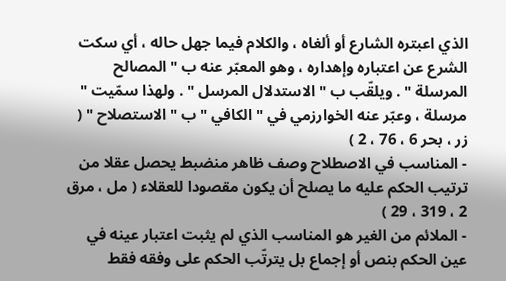الذي اعبتره الشارع أو ألغاه ، والكلام فيما جهل حاله ، أي سكت الشرع عن اعتباره وإهداره ، وهو المعبّر عنه ب " المصالح المرسلة " . ويلقّب ب " الاستدلال المرسل " . ولهذا سمّيت " مرسلة ، وعبّر عنه الخوارزمي في " الكافي " ب " الاستصلاح " ( زر ، بحر 6 ، 76 ، 2 )
- المناسب في الاصطلاح وصف ظاهر منضبط يحصل عقلا من ترتيب الحكم عليه ما يصلح أن يكون مقصودا للعقلاء ( مل ، مرق 2 ، 319 ، 29 )
- الملائم من الغير هو المناسب الذي لم يثبت اعتبار عينه في عين الحكم بنص أو إجماع بل يترتّب الحكم على وفقه فقط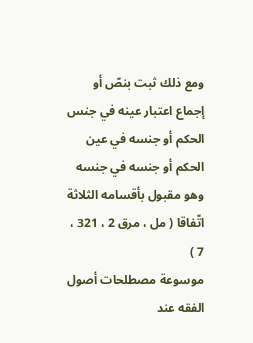ومع ذلك ثبت بنصّ أو إجماع اعتبار عينه في جنس الحكم أو جنسه في عين الحكم أو جنسه في جنسه وهو مقبول بأقسامه الثلاثة اتّفاقا ( مل ، مرق 2 ، 321 ، 7 )
موسوعة مصطلحات أصول الفقه عند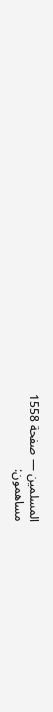المسلمين — صفحة 1558
مساهمون: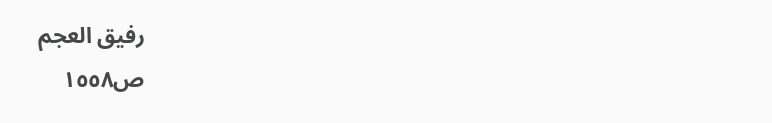رفيق العجم
ص١٥٥٨